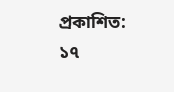প্রকাশিত: ১৭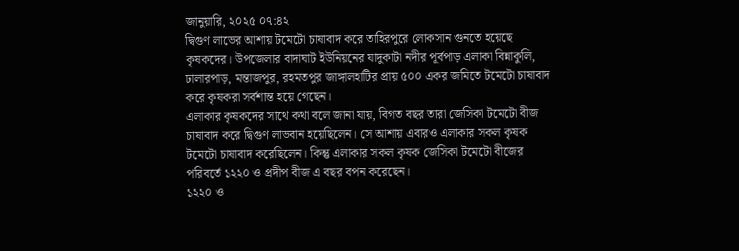জানুয়ারি, ২০২৫ ০৭:৪২
দ্বিগুণ লাভের আশায় টমেটো চাষাবাদ করে তাহিরপুরে লোকসান গুনতে হয়েছে কৃষকদের। উপজেলার বাদাঘাট ইউনিয়নের যাদুকাটা নদীর পূর্বপাড় এলাকা বিন্নাকুলি, ঢালারপাড়, মন্তাজপুর, রহমতপুর জাঙ্গালহাটির প্রায় ৫০০ একর জমিতে টমেটো চাষাবাদ করে কৃষকরা সর্বশান্ত হয়ে গেছেন।
এলাকার কৃষকদের সাথে কথা বলে জানা যায়, বিগত বছর তারা জেসিকা টমেটো বীজ চাষাবাদ করে দ্বিগুণ লাভবান হয়েছিলেন। সে আশায় এবারও এলাকার সকল কৃষক টমেটো চাষাবাদ করেছিলেন। কিন্তু এলাকার সকল কৃষক জেসিকা টমেটো বীজের পরিবর্তে ১২২০ ও প্রদীপ বীজ এ বছর বপন করেছেন।
১২২০ ও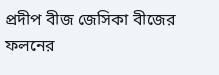প্রদীপ বীজ জেসিকা বীজের ফলনের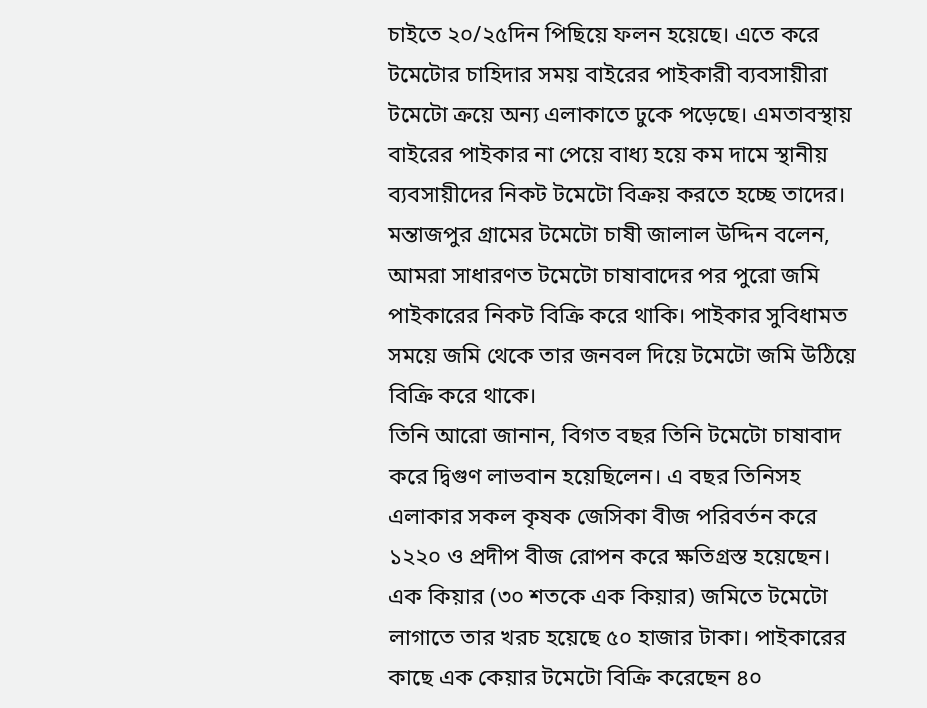চাইতে ২০/২৫দিন পিছিয়ে ফলন হয়েছে। এতে করে টমেটোর চাহিদার সময় বাইরের পাইকারী ব্যবসায়ীরা টমেটো ক্রয়ে অন্য এলাকাতে ঢুকে পড়েছে। এমতাবস্থায় বাইরের পাইকার না পেয়ে বাধ্য হয়ে কম দামে স্থানীয় ব্যবসায়ীদের নিকট টমেটো বিক্রয় করতে হচ্ছে তাদের।
মন্তাজপুর গ্রামের টমেটো চাষী জালাল উদ্দিন বলেন, আমরা সাধারণত টমেটো চাষাবাদের পর পুরো জমি পাইকারের নিকট বিক্রি করে থাকি। পাইকার সুবিধামত সময়ে জমি থেকে তার জনবল দিয়ে টমেটো জমি উঠিয়ে বিক্রি করে থাকে।
তিনি আরো জানান, বিগত বছর তিনি টমেটো চাষাবাদ করে দ্বিগুণ লাভবান হয়েছিলেন। এ বছর তিনিসহ এলাকার সকল কৃষক জেসিকা বীজ পরিবর্তন করে ১২২০ ও প্রদীপ বীজ রোপন করে ক্ষতিগ্রস্ত হয়েছেন। এক কিয়ার (৩০ শতকে এক কিয়ার) জমিতে টমেটো লাগাতে তার খরচ হয়েছে ৫০ হাজার টাকা। পাইকারের কাছে এক কেয়ার টমেটো বিক্রি করেছেন ৪০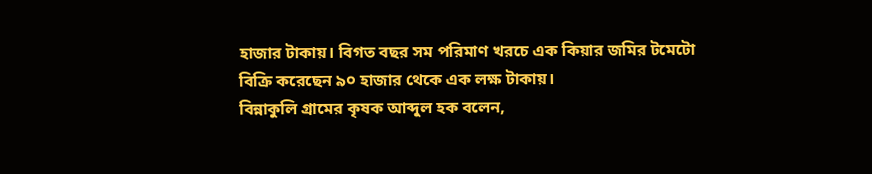হাজার টাকায়। বিগত বছর সম পরিমাণ খরচে এক কিয়ার জমির টমেটো বিক্রি করেছেন ৯০ হাজার থেকে এক লক্ষ টাকায়।
বিন্নাকুলি গ্রামের কৃষক আব্দুল হক বলেন,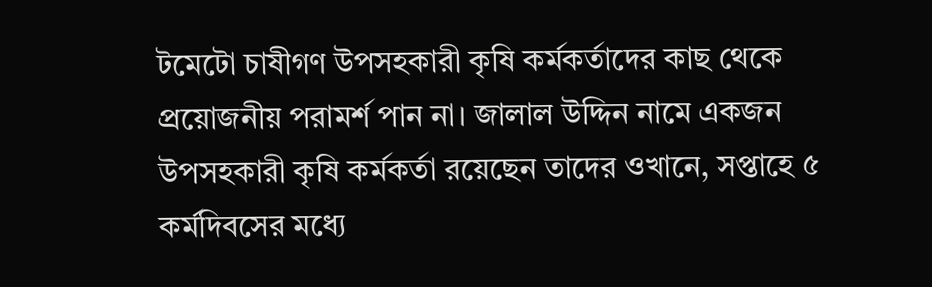টমেটো চাষীগণ উপসহকারী কৃষি কর্মকর্তাদের কাছ থেকে প্রয়োজনীয় পরামর্শ পান না। জালাল উদ্দিন নামে একজন উপসহকারী কৃষি কর্মকর্তা রয়েছেন তাদের ওখানে, সপ্তাহে ৫ কর্মদিবসের মধ্যে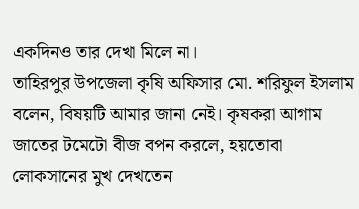একদিনও তার দেখা মিলে না।
তাহিরপুর উপজেলা কৃষি অফিসার মো. শরিফুল ইসলাম বলেন, বিষয়টি আমার জানা নেই। কৃষকরা আগাম জাতের টমেটো বীজ বপন করলে, হয়তোবা লোকসানের মুখ দেখতেন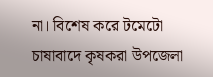না। বিশেষ করে টমেটো চাষাবাদে কৃষকরা উপজেলা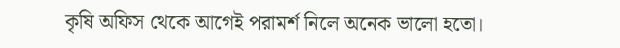কৃষি অফিস থেকে আগেই পরামর্শ নিলে অনেক ভালো হতো।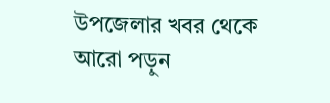উপজেলার খবর থেকে আরো পড়ুন